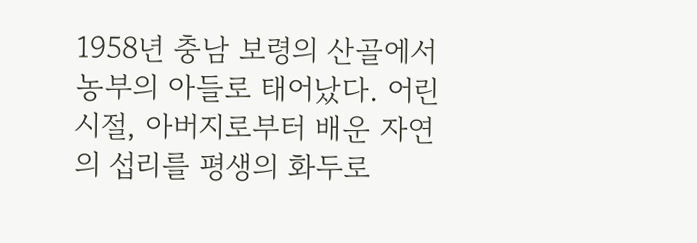1958년 충남 보령의 산골에서 농부의 아들로 태어났다. 어린 시절, 아버지로부터 배운 자연의 섭리를 평생의 화두로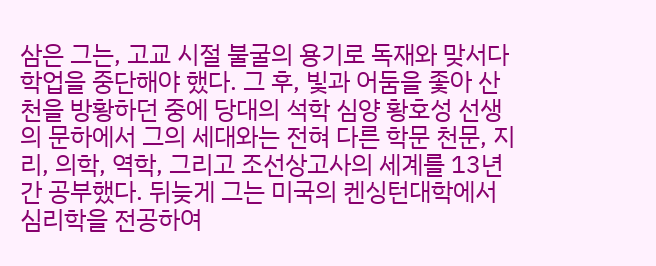삼은 그는, 고교 시절 불굴의 용기로 독재와 맞서다 학업을 중단해야 했다. 그 후, 빛과 어둠을 좇아 산천을 방황하던 중에 당대의 석학 심양 황호성 선생의 문하에서 그의 세대와는 전혀 다른 학문 천문, 지리, 의학, 역학, 그리고 조선상고사의 세계를 13년간 공부했다. 뒤늦게 그는 미국의 켄싱턴대학에서 심리학을 전공하여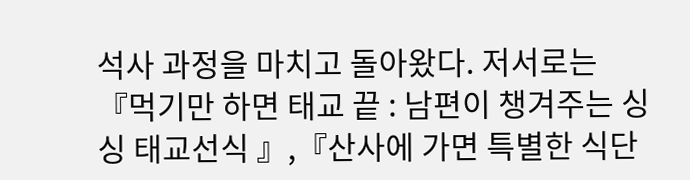석사 과정을 마치고 돌아왔다. 저서로는 『먹기만 하면 태교 끝 : 남편이 챙겨주는 싱싱 태교선식 』,『산사에 가면 특별한 식단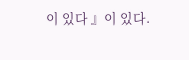이 있다 』이 있다.